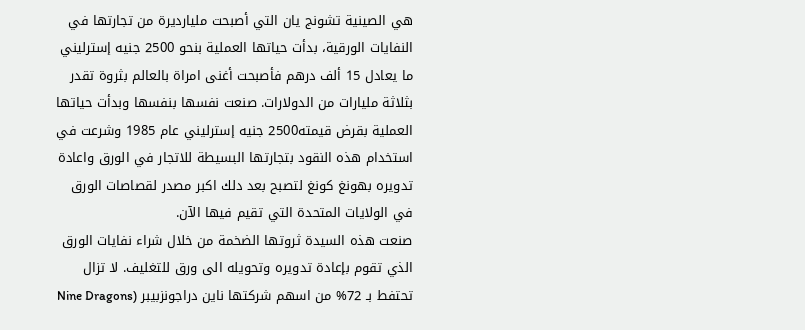هي الصينية تشونج يان التي أصبحت مليارديرة من تجارتها في النفايات الورقية، بدأت حياتها العملية بنحو 2500 جنيه إسترليني ما يعادل 15 ألف درهم فأصبحت أغنى امراة بالعالم بثروة تقدر بثلاثة مليارات من الدولارات. صنعت نفسها بنفسها وبدأت حياتها العملية بقرض قيمته2500 جنيه إسترليني عام 1985 وشرعت في استخدام هذه النقود بتجارتها البسيطة للاتجار في الورق واعادة تدويره بهونغ كونغ لتصبح بعد دلك اكبر مصدر لقصاصات الورق في الولايات المتحدة التي تقيم فيها الآن.
صنعت هذه السيدة ثروتها الضخمة من خلال شراء نفايات الورق الذي تقوم بإعادة تدويره وتحويله الى ورق للتغليف. لا تزال تحتفط بـ 72% من اسهم شركتها ناين دراجونزبيبر (Nine Dragons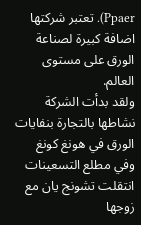Ppaer). تعتبر شركتها اضافة كبيرة لصناعة الورق على مستوى العالم.
ولقد بدأت الشركة نشاطها بالتجارة بنفايات الورق في هونغ كونغ وفي مطلع التسعينات انتقلت تشونج يان مع زوجها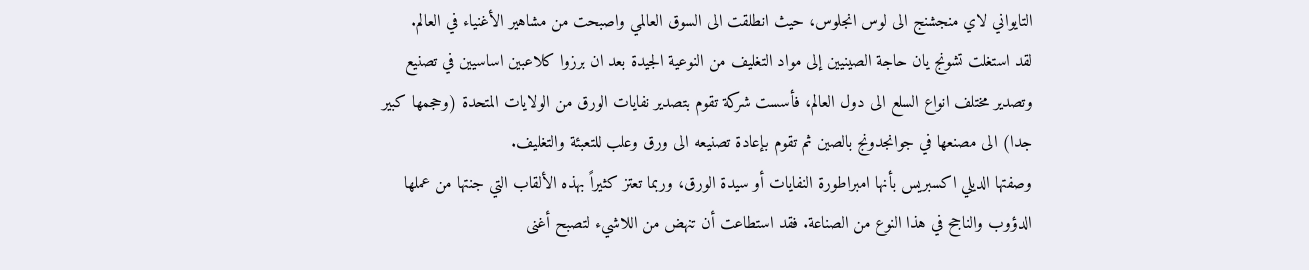التايواني لاي منجشنج الى لوس انجلوس، حيث انطلقت الى السوق العالمي واصبحت من مشاهير الأغنياء في العالم.
لقد استغلت تشونج يان حاجة الصينيين إلى مواد التغليف من النوعية الجيدة بعد ان برزوا كلاعبين اساسيين في تصنيع وتصدير مختلف انواع السلع الى دول العالم، فأسست شركة تقوم بتصدير نفايات الورق من الولايات المتحدة (وحجمها كبير جدا) الى مصنعها في جوانجدونج بالصين ثم تقوم بإعادة تصنيعه الى ورق وعلب للتعبئة والتغليف.
وصفتها الديلي اكسبريس بأنها امبراطورة النفايات أو سيدة الورق، وربما تعتز كثيراً بهذه الألقاب التي جنتها من عملها الدؤوب والناجح في هذا النوع من الصناعة. فقد استطاعت أن تنهض من اللاشيء لتصبح أغنى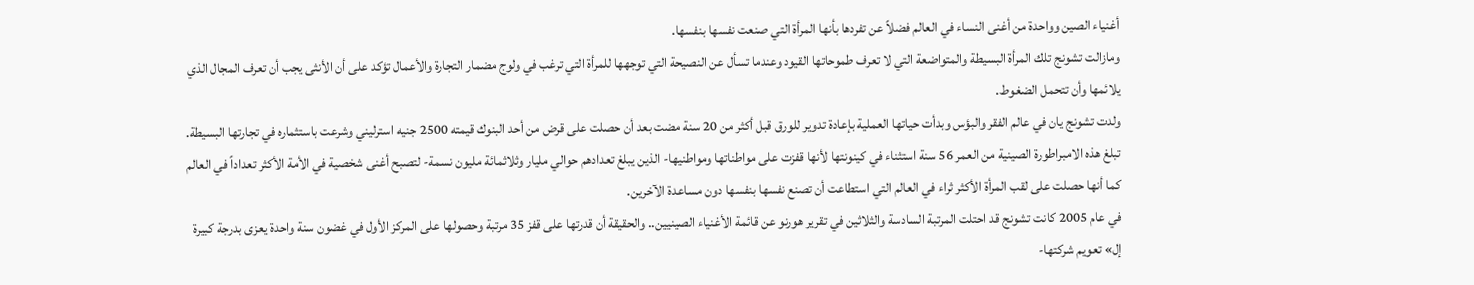أغنياء الصين وواحدة من أغنى النساء في العالم فضلاً عن تفردها بأنها المرأة التي صنعت نفسها بنفسها.
ومازالت تشونج تلك المرأة البسيطة والمتواضعة التي لا تعرف طموحاتها القيود وعندما تسأل عن النصيحة التي توجهها للمرأة التي ترغب في ولوج مضمار التجارة والأعمال تؤكد على أن الأنثى يجب أن تعرف المجال الذي يلائمها وأن تتحمل الضغوط.
ولدت تشونج يان في عالم الفقر والبؤس وبدأت حياتها العملية بإعادة تدوير للورق قبل أكثر من 20 سنة مضت بعد أن حصلت على قرض من أحد البنوك قيمته 2500 جنيه استرليني وشرعت باستثماره في تجارتها البسيطة.
تبلغ هذه الامبراطورة الصينية من العمر 56 سنة استثناء في كينونتها لأنها قفزت على مواطناتها ومواطنيها- الذين يبلغ تعدادهم حوالي مليار وثلاثمائة مليون نسمة- لتصبح أغنى شخصية في الأمة الأكثر تعداداً في العالم كما أنها حصلت على لقب المرأة الأكثر ثراء في العالم التي استطاعت أن تصنع نفسها بنفسها دون مساعدة الآخرين.
في عام 2005 كانت تشونج قد احتلت المرتبة السادسة والثلاثين في تقرير هورنو عن قائمة الأغنياء الصينيين.. والحقيقة أن قدرتها على قفز 35 مرتبة وحصولها على المركز الأول في غضون سنة واحدة يعزى بدرجة كبيرة إل» تعويم شركتها-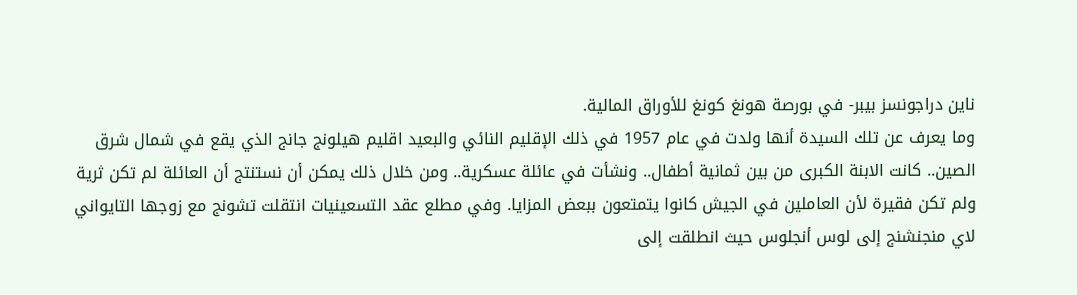ناين دراجونسز بيبر- في بورصة هونغ كونغ للأوراق المالية.
وما يعرف عن تلك السيدة أنها ولدت في عام 1957 في ذلك الإقليم النائي والبعيد اقليم هيلونج جانج الذي يقع في شمال شرق الصين.. كانت الابنة الكبرى من بين ثمانية أطفال.. ونشأت في عائلة عسكرية.. ومن خلال ذلك يمكن أن نستنتج أن العائلة لم تكن ثرية ولم تكن فقيرة لأن العاملين في الجيش كانوا يتمتعون ببعض المزايا. وفي مطلع عقد التسعينيات انتقلت تشونج مع زوجها التايواني لاي منجنشنج إلى لوس أنجلوس حيث انطلقت إلى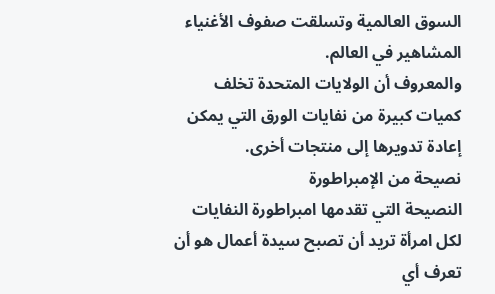السوق العالمية وتسلقت صفوف الأغنياء المشاهير في العالم.
والمعروف أن الولايات المتحدة تخلف كميات كبيرة من نفايات الورق التي يمكن إعادة تدويرها إلى منتجات أخرى.
نصيحة من الإمبراطورة
النصيحة التي تقدمها امبراطورة النفايات لكل امرأة تريد أن تصبح سيدة أعمال هو أن تعرف أي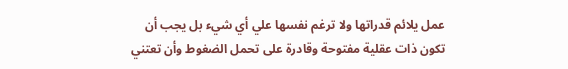عمل يلائم قدراتها ولا ترغم نفسها علي أي شيء بل يجب أن تكون ذات عقلية مفتوحة وقادرة على تحمل الضغوط وأن تعتني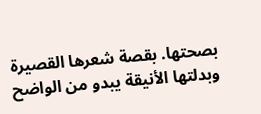بصحتها. بقصة شعرها القصيرة وبدلتها الأنيقة يبدو من الواضح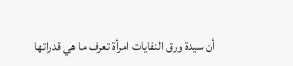أن سيدة ورق النفايات امرأة تعرف ما هي قدراتها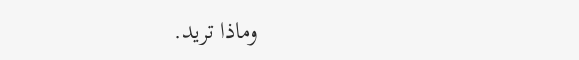وماذا تريد.